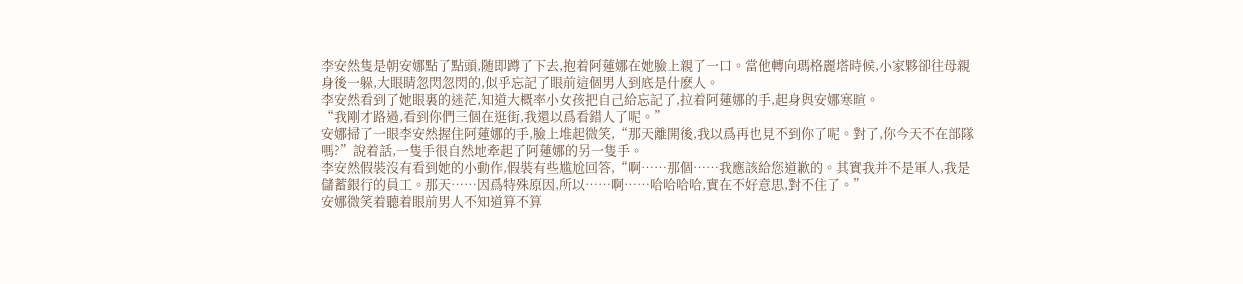李安然隻是朝安娜點了點頭,随即蹲了下去,抱着阿蓮娜在她臉上親了一口。當他轉向瑪格麗塔時候,小家夥卻往母親身後一躲,大眼睛忽閃忽閃的,似乎忘記了眼前這個男人到底是什麽人。
李安然看到了她眼裏的迷茫,知道大概率小女孩把自己給忘記了,拉着阿蓮娜的手,起身與安娜寒暄。
“我剛才路過,看到你們三個在逛街,我還以爲看錯人了呢。”
安娜掃了一眼李安然握住阿蓮娜的手,臉上堆起微笑,“那天離開後,我以爲再也見不到你了呢。對了,你今天不在部隊嗎?”說着話,一隻手很自然地牽起了阿蓮娜的另一隻手。
李安然假裝沒有看到她的小動作,假裝有些尴尬回答,“啊……那個……我應該給您道歉的。其實我并不是軍人,我是儲蓄銀行的員工。那天……因爲特殊原因,所以……啊……哈哈哈哈,實在不好意思,對不住了。”
安娜微笑着聽着眼前男人不知道算不算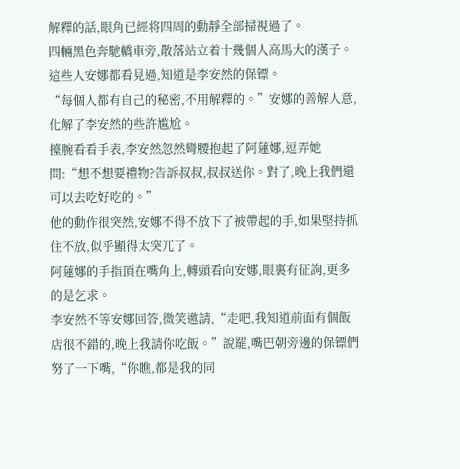解釋的話,眼角已經将四周的動靜全部掃視過了。
四輛黑色奔馳轎車旁,散落站立着十幾個人高馬大的漢子。這些人安娜都看見過,知道是李安然的保镖。
“每個人都有自己的秘密,不用解釋的。”安娜的善解人意,化解了李安然的些許尴尬。
擡腕看看手表,李安然忽然彎腰抱起了阿蓮娜,逗弄她問:“想不想要禮物?告訴叔叔,叔叔送你。對了,晚上我們還可以去吃好吃的。”
他的動作很突然,安娜不得不放下了被帶起的手,如果堅持抓住不放,似乎顯得太突兀了。
阿蓮娜的手指頂在嘴角上,轉頭看向安娜,眼裏有征詢,更多的是乞求。
李安然不等安娜回答,微笑邀請,“走吧,我知道前面有個飯店很不錯的,晚上我請你吃飯。”說罷,嘴巴朝旁邊的保镖們努了一下嘴,“你瞧,都是我的同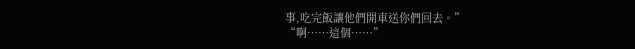事,吃完飯讓他們開車送你們回去。”
“啊……這個……”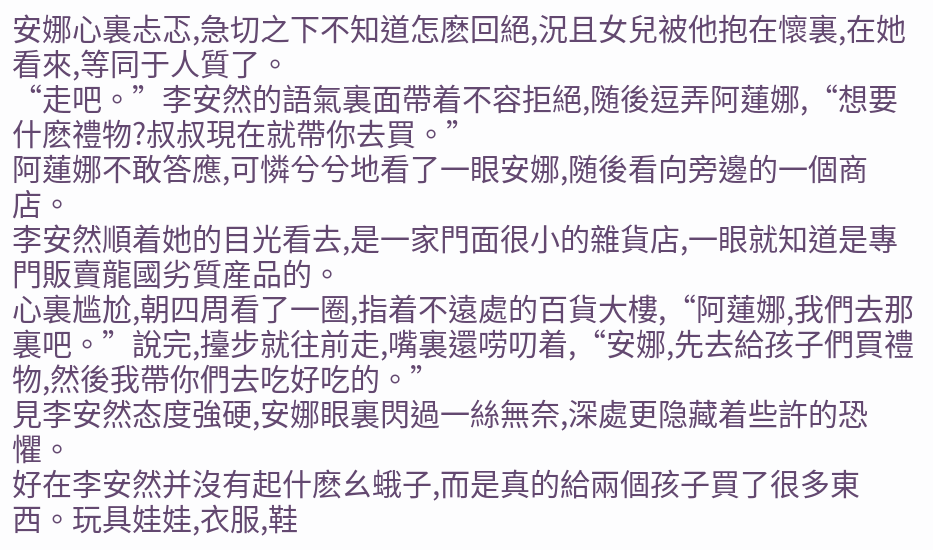安娜心裏忐忑,急切之下不知道怎麽回絕,況且女兒被他抱在懷裏,在她看來,等同于人質了。
“走吧。”李安然的語氣裏面帶着不容拒絕,随後逗弄阿蓮娜,“想要什麽禮物?叔叔現在就帶你去買。”
阿蓮娜不敢答應,可憐兮兮地看了一眼安娜,随後看向旁邊的一個商店。
李安然順着她的目光看去,是一家門面很小的雜貨店,一眼就知道是專門販賣龍國劣質産品的。
心裏尴尬,朝四周看了一圈,指着不遠處的百貨大樓,“阿蓮娜,我們去那裏吧。”說完,擡步就往前走,嘴裏還唠叨着,“安娜,先去給孩子們買禮物,然後我帶你們去吃好吃的。”
見李安然态度強硬,安娜眼裏閃過一絲無奈,深處更隐藏着些許的恐懼。
好在李安然并沒有起什麽幺蛾子,而是真的給兩個孩子買了很多東西。玩具娃娃,衣服,鞋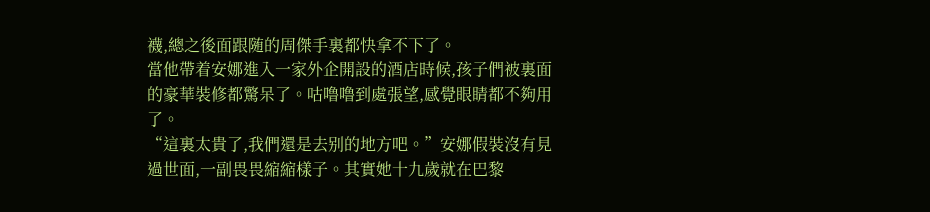襪,總之後面跟随的周傑手裏都快拿不下了。
當他帶着安娜進入一家外企開設的酒店時候,孩子們被裏面的豪華裝修都驚呆了。咕噜噜到處張望,感覺眼睛都不夠用了。
“這裏太貴了,我們還是去别的地方吧。”安娜假裝沒有見過世面,一副畏畏縮縮樣子。其實她十九歲就在巴黎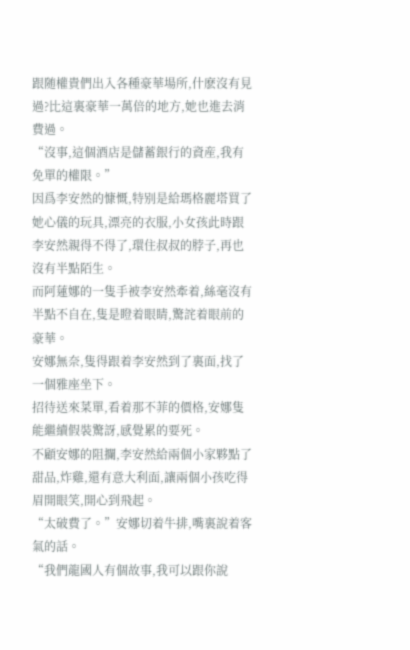跟随權貴們出入各種豪華場所,什麽沒有見過?比這裏豪華一萬倍的地方,她也進去消費過。
“沒事,這個酒店是儲蓄銀行的資産,我有免單的權限。”
因爲李安然的慷慨,特别是給瑪格麗塔買了她心儀的玩具,漂亮的衣服,小女孩此時跟李安然親得不得了,環住叔叔的脖子,再也沒有半點陌生。
而阿蓮娜的一隻手被李安然牽着,絲毫沒有半點不自在,隻是瞪着眼睛,驚詫着眼前的豪華。
安娜無奈,隻得跟着李安然到了裏面,找了一個雅座坐下。
招待送來菜單,看着那不菲的價格,安娜隻能繼續假裝驚訝,感覺累的要死。
不顧安娜的阻攔,李安然給兩個小家夥點了甜品,炸雞,還有意大利面,讓兩個小孩吃得眉開眼笑,開心到飛起。
“太破費了。”安娜切着牛排,嘴裏說着客氣的話。
“我們龍國人有個故事,我可以跟你說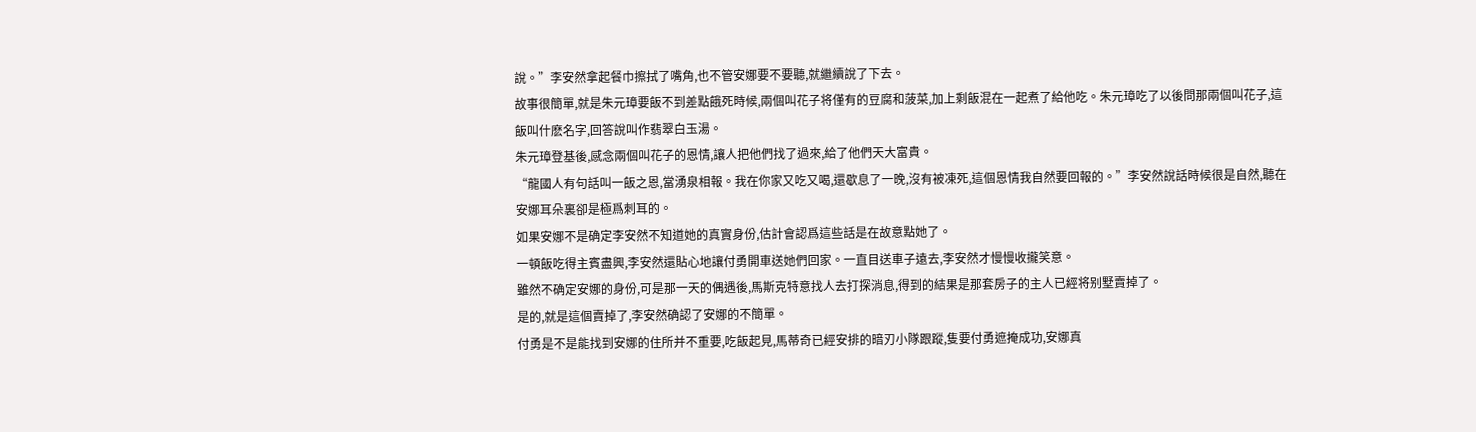說。”李安然拿起餐巾擦拭了嘴角,也不管安娜要不要聽,就繼續說了下去。
故事很簡單,就是朱元璋要飯不到差點餓死時候,兩個叫花子将僅有的豆腐和菠菜,加上剩飯混在一起煮了給他吃。朱元璋吃了以後問那兩個叫花子,這飯叫什麽名字,回答說叫作翡翠白玉湯。
朱元璋登基後,感念兩個叫花子的恩情,讓人把他們找了過來,給了他們天大富貴。
“龍國人有句話叫一飯之恩,當湧泉相報。我在你家又吃又喝,還歇息了一晚,沒有被凍死,這個恩情我自然要回報的。”李安然說話時候很是自然,聽在安娜耳朵裏卻是極爲刺耳的。
如果安娜不是确定李安然不知道她的真實身份,估計會認爲這些話是在故意點她了。
一頓飯吃得主賓盡興,李安然還貼心地讓付勇開車送她們回家。一直目送車子遠去,李安然才慢慢收攏笑意。
雖然不确定安娜的身份,可是那一天的偶遇後,馬斯克特意找人去打探消息,得到的結果是那套房子的主人已經将别墅賣掉了。
是的,就是這個賣掉了,李安然确認了安娜的不簡單。
付勇是不是能找到安娜的住所并不重要,吃飯起見,馬蒂奇已經安排的暗刃小隊跟蹤,隻要付勇遮掩成功,安娜真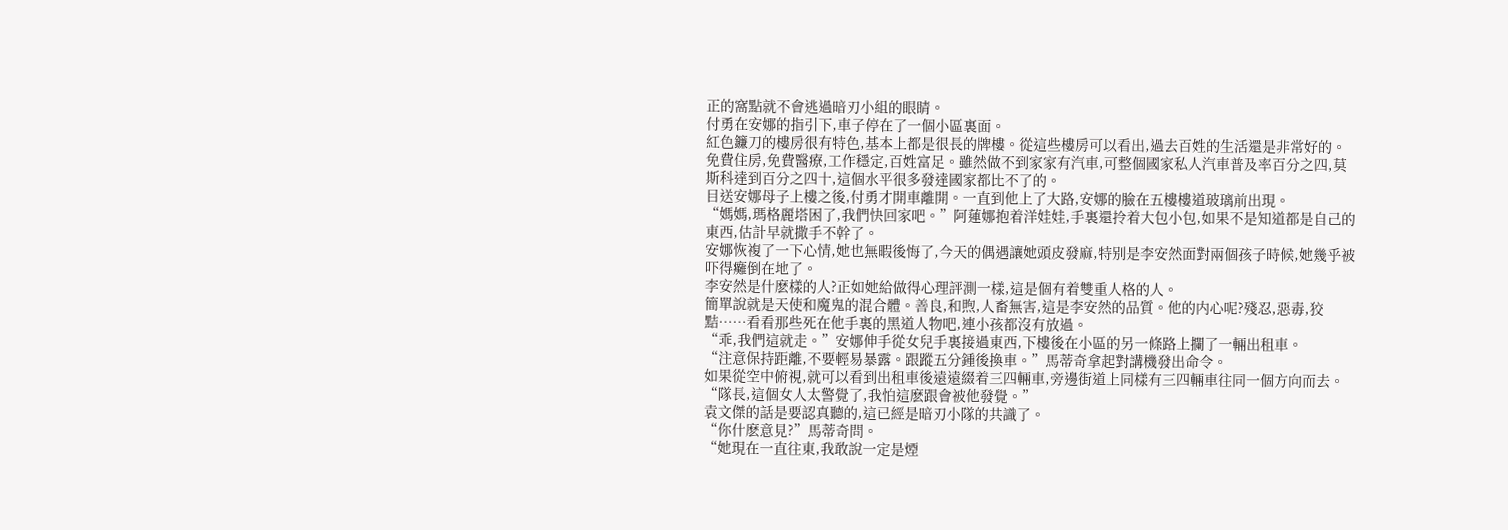正的窩點就不會逃過暗刃小組的眼睛。
付勇在安娜的指引下,車子停在了一個小區裏面。
紅色鐮刀的樓房很有特色,基本上都是很長的牌樓。從這些樓房可以看出,過去百姓的生活還是非常好的。
免費住房,免費醫療,工作穩定,百姓富足。雖然做不到家家有汽車,可整個國家私人汽車普及率百分之四,莫斯科達到百分之四十,這個水平很多發達國家都比不了的。
目送安娜母子上樓之後,付勇才開車離開。一直到他上了大路,安娜的臉在五樓樓道玻璃前出現。
“媽媽,瑪格麗塔困了,我們快回家吧。”阿蓮娜抱着洋娃娃,手裏還拎着大包小包,如果不是知道都是自己的東西,估計早就撒手不幹了。
安娜恢複了一下心情,她也無暇後悔了,今天的偶遇讓她頭皮發麻,特别是李安然面對兩個孩子時候,她幾乎被吓得癱倒在地了。
李安然是什麽樣的人?正如她給做得心理評測一樣,這是個有着雙重人格的人。
簡單說就是天使和魔鬼的混合體。善良,和煦,人畜無害,這是李安然的品質。他的内心呢?殘忍,惡毒,狡黠……看看那些死在他手裏的黑道人物吧,連小孩都沒有放過。
“乖,我們這就走。”安娜伸手從女兒手裏接過東西,下樓後在小區的另一條路上攔了一輛出租車。
“注意保持距離,不要輕易暴露。跟蹤五分鍾後換車。”馬蒂奇拿起對講機發出命令。
如果從空中俯視,就可以看到出租車後遠遠綴着三四輛車,旁邊街道上同樣有三四輛車往同一個方向而去。
“隊長,這個女人太警覺了,我怕這麽跟會被他發覺。”
袁文傑的話是要認真聽的,這已經是暗刃小隊的共識了。
“你什麽意見?”馬蒂奇問。
“她現在一直往東,我敢說一定是煙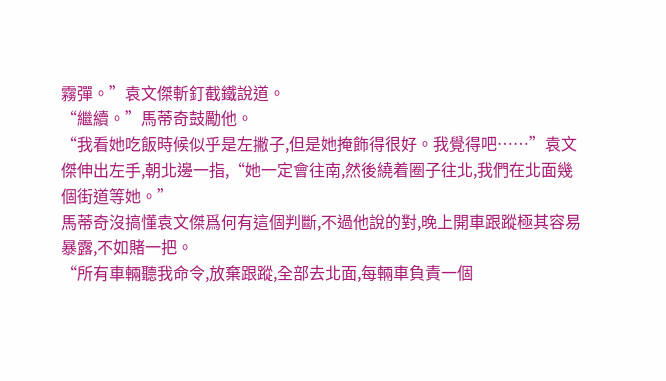霧彈。”袁文傑斬釘截鐵說道。
“繼續。”馬蒂奇鼓勵他。
“我看她吃飯時候似乎是左撇子,但是她掩飾得很好。我覺得吧……”袁文傑伸出左手,朝北邊一指,“她一定會往南,然後繞着圈子往北,我們在北面幾個街道等她。”
馬蒂奇沒搞懂袁文傑爲何有這個判斷,不過他說的對,晚上開車跟蹤極其容易暴露,不如賭一把。
“所有車輛聽我命令,放棄跟蹤,全部去北面,每輛車負責一個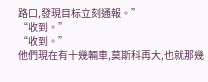路口,發現目标立刻通報。”
“收到。”
“收到。”
他們現在有十幾輛車,莫斯科再大,也就那幾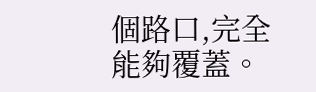個路口,完全能夠覆蓋。